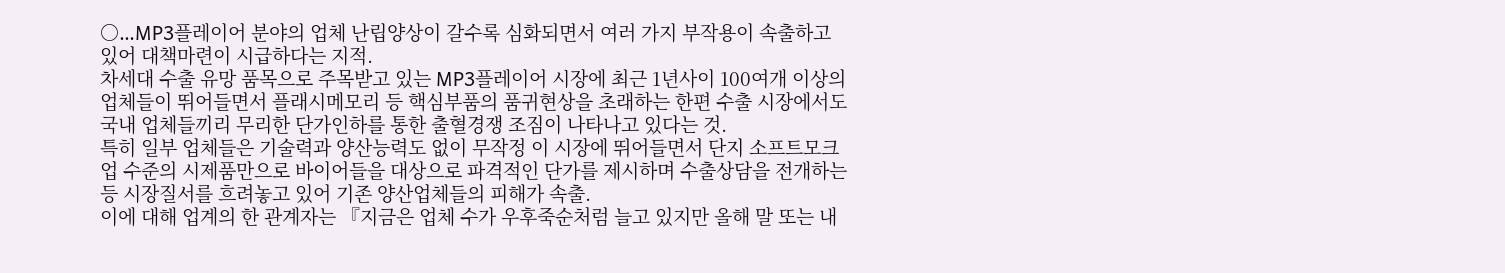○…MP3플레이어 분야의 업체 난립양상이 갈수록 심화되면서 여러 가지 부작용이 속출하고 있어 대책마련이 시급하다는 지적.
차세대 수출 유망 품목으로 주목받고 있는 MP3플레이어 시장에 최근 1년사이 100여개 이상의 업체들이 뛰어들면서 플래시메모리 등 핵심부품의 품귀현상을 초래하는 한편 수출 시장에서도 국내 업체들끼리 무리한 단가인하를 통한 출혈경쟁 조짐이 나타나고 있다는 것.
특히 일부 업체들은 기술력과 양산능력도 없이 무작정 이 시장에 뛰어들면서 단지 소프트모크업 수준의 시제품만으로 바이어들을 대상으로 파격적인 단가를 제시하며 수출상담을 전개하는 등 시장질서를 흐려놓고 있어 기존 양산업체들의 피해가 속출.
이에 대해 업계의 한 관계자는 『지금은 업체 수가 우후죽순처럼 늘고 있지만 올해 말 또는 내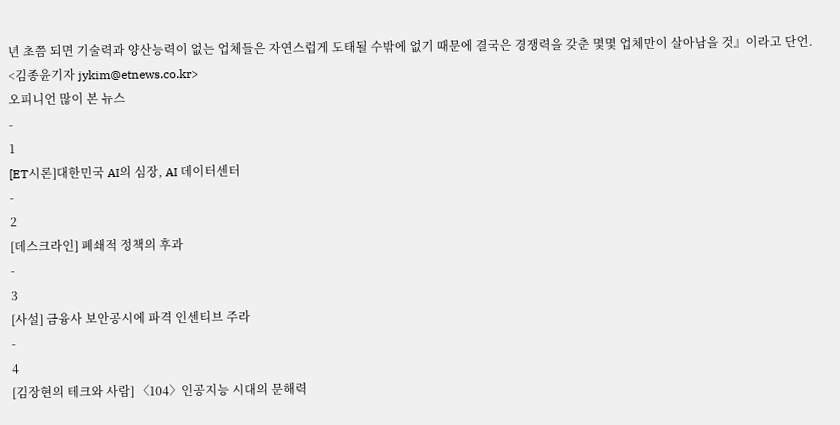년 초쯤 되면 기술력과 양산능력이 없는 업체들은 자연스럽게 도태될 수밖에 없기 때문에 결국은 경쟁력을 갖춘 몇몇 업체만이 살아남을 것』이라고 단언.
<김종윤기자 jykim@etnews.co.kr>
오피니언 많이 본 뉴스
-
1
[ET시론]대한민국 AI의 심장, AI 데이터센터
-
2
[데스크라인] 폐쇄적 정책의 후과
-
3
[사설] 금융사 보안공시에 파격 인센티브 주라
-
4
[김장현의 테크와 사람] 〈104〉인공지능 시대의 문해력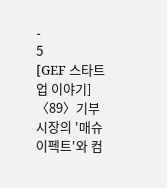-
5
[GEF 스타트업 이야기] 〈89〉기부 시장의 '매슈 이펙트'와 컴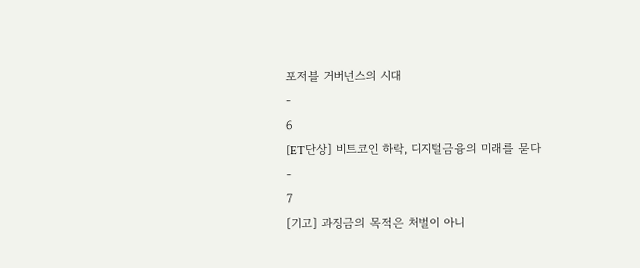포저블 거버넌스의 시대
-
6
[ET단상] 비트코인 하락, 디지털금융의 미래를 묻다
-
7
[기고] 과징금의 목적은 처벌이 아니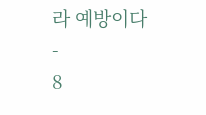라 예방이다
-
8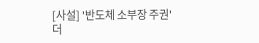[사설] '반도체 소부장 주권' 더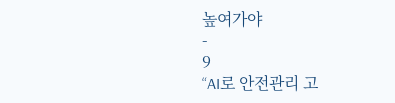높여가야
-
9
“AI로 안전관리 고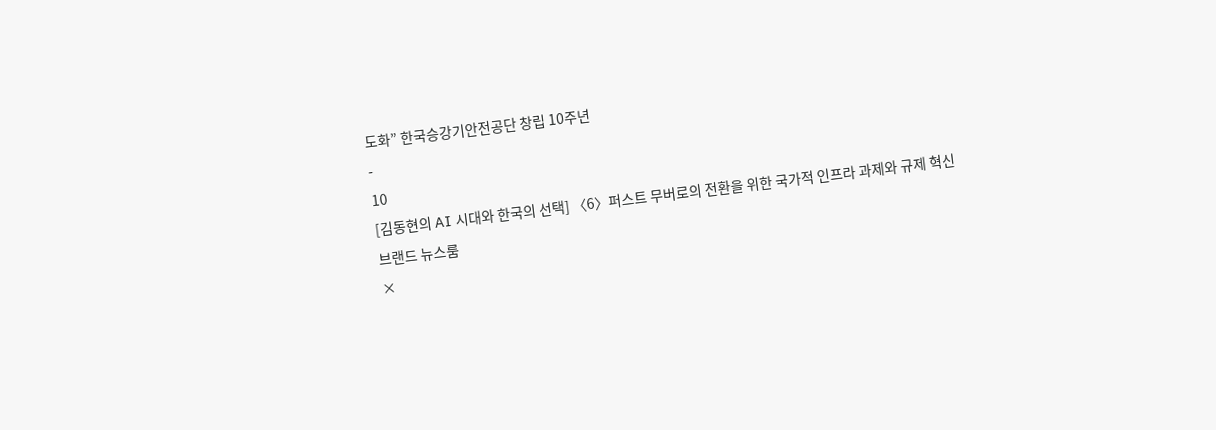도화” 한국승강기안전공단 창립 10주년
-
10
[김동현의 AI 시대와 한국의 선택] 〈6〉퍼스트 무버로의 전환을 위한 국가적 인프라 과제와 규제 혁신
브랜드 뉴스룸
×